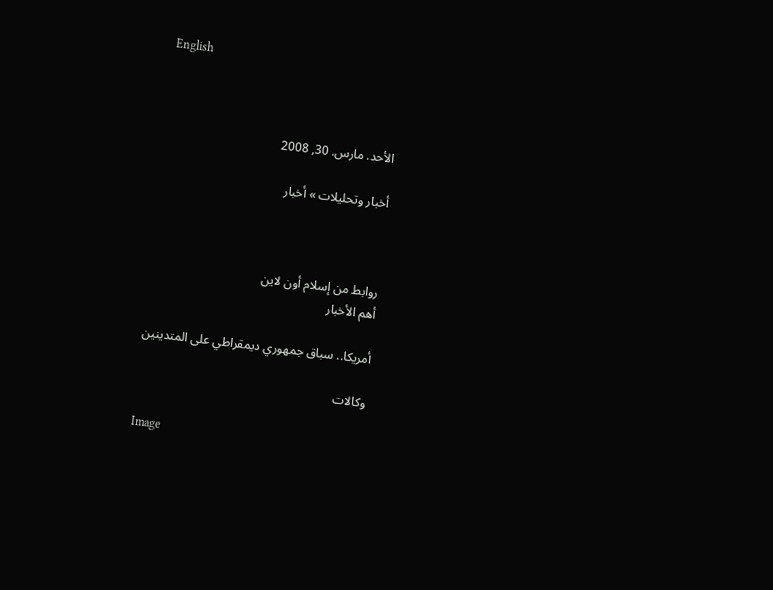English



الأحد. مارس. 30, 2008

أخبار وتحليلات » أخبار



روابط من إسلام أون لاين
أهم الأخبار

أمريكا.. سباق جمهوري ديمقراطي على المتدينين

وكالات

Image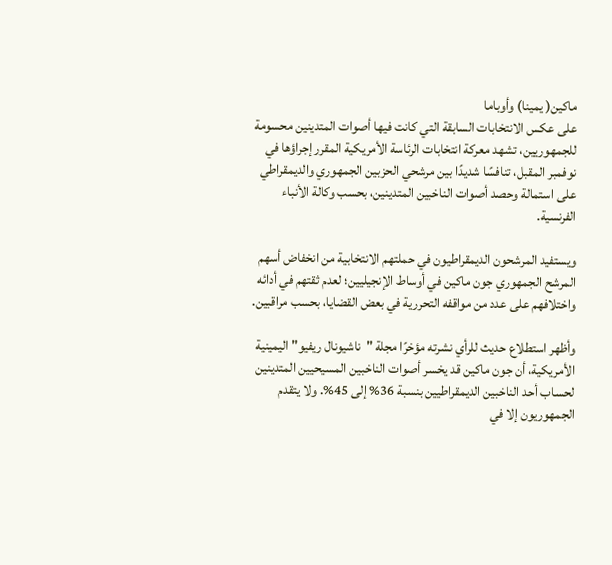ماكين( يمينا) وأوباما
على عكس الانتخابات السابقة التي كانت فيها أصوات المتدينين محسومة للجمهوريين، تشهد معركة انتخابات الرئاسة الأمريكية المقرر إجراؤها في نوفمبر المقبل، تنافسًا شديدًا بين مرشحي الحزبين الجمهوري والديمقراطي على استمالة وحصد أصوات الناخبين المتدينين، بحسب وكالة الأنباء الفرنسية.

ويستفيد المرشحون الديمقراطيون في حملتهم الانتخابية من انخفاض أسهم المرشح الجمهوري جون ماكين في أوساط الإنجيليين؛ لعدم ثقتهم في أدائه واختلافهم على عدد من مواقفه التحررية في بعض القضايا، بحسب مراقبين.

وأظهر استطلاع حديث للرأي نشرته مؤخرًا مجلة "ناشيونال ريفيو" اليمينية الأمريكية، أن جون ماكين قد يخسر أصوات الناخبين المسيحيين المتدينين لحساب أحد الناخبين الديمقراطيين بنسبة 36% إلى 45%. ولا يتقدم الجمهوريون إلا في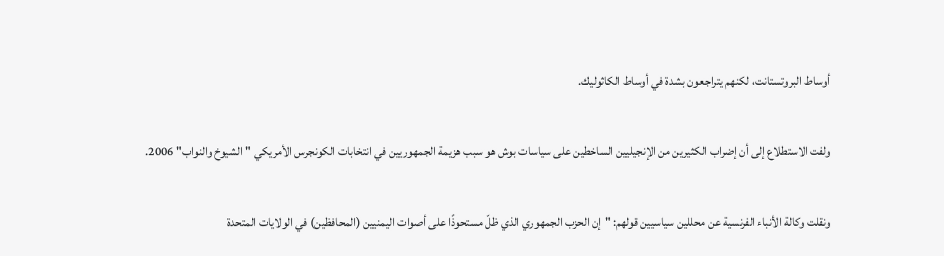أوساط البروتستانت، لكنهم يتراجعون بشدة في أوساط الكاثوليك.

ولفت الاستطلاع إلى أن إضراب الكثيرين من الإنجيليين الساخطين على سياسات بوش هو سبب هزيمة الجمهوريين في انتخابات الكونجرس الأمريكي "الشيوخ والنواب" 2006.

ونقلت وكالة الأنباء الفرنسية عن محللين سياسيين قولهم: "إن الحزب الجمهوري الذي ظلّ مستحوذًا على أصوات اليمنيين (المحافظين) في الولايات المتحدة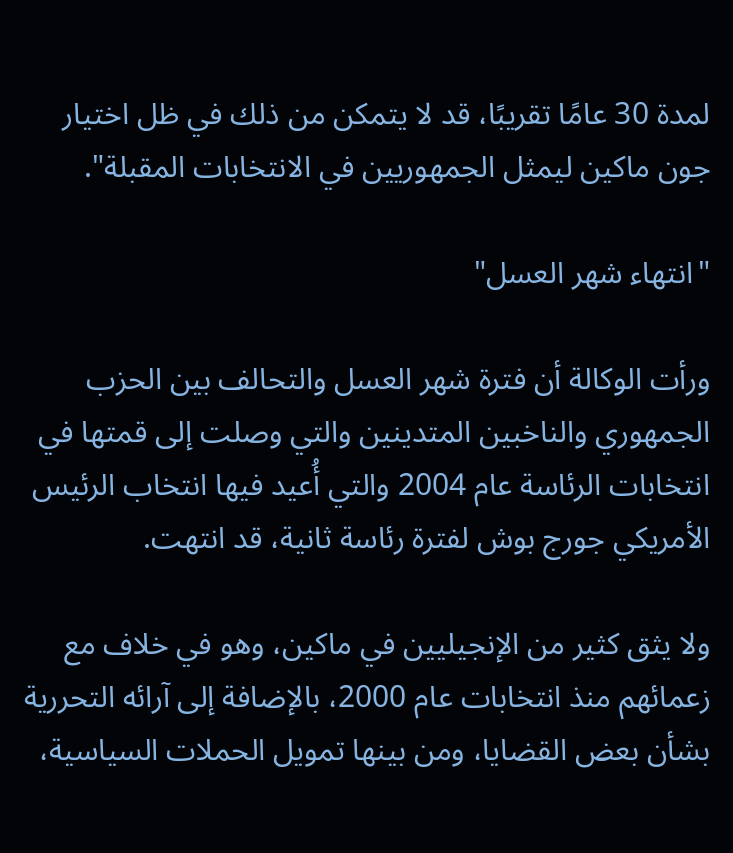لمدة 30 عامًا تقريبًا، قد لا يتمكن من ذلك في ظل اختيار جون ماكين ليمثل الجمهوريين في الانتخابات المقبلة".

"انتهاء شهر العسل"

ورأت الوكالة أن فترة شهر العسل والتحالف بين الحزب الجمهوري والناخبين المتدينين والتي وصلت إلى قمتها في انتخابات الرئاسة عام 2004 والتي أُعيد فيها انتخاب الرئيس الأمريكي جورج بوش لفترة رئاسة ثانية، قد انتهت.

ولا يثق كثير من الإنجيليين في ماكين، وهو في خلاف مع زعمائهم منذ انتخابات عام 2000، بالإضافة إلى آرائه التحررية بشأن بعض القضايا، ومن بينها تمويل الحملات السياسية،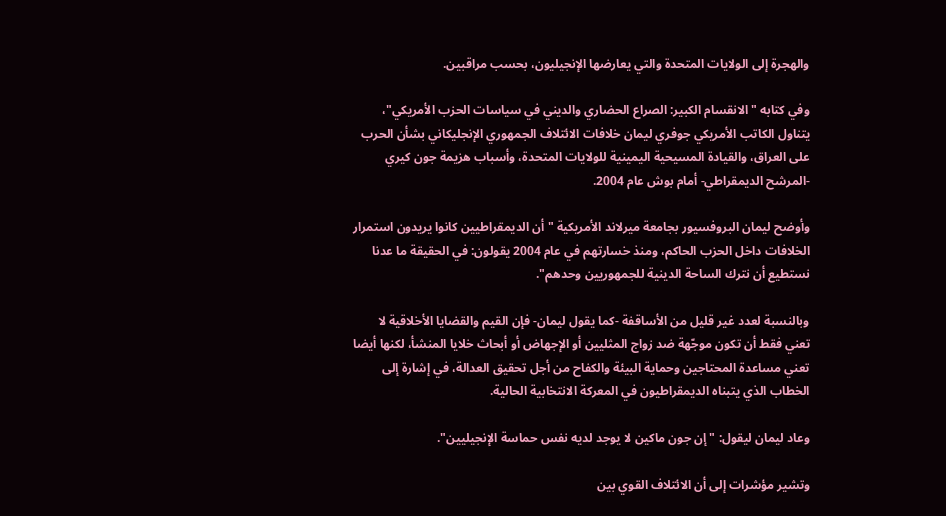والهجرة إلى الولايات المتحدة والتي يعارضها الإنجيليون، بحسب مراقبين.

وفي كتابه "الانقسام الكبير: الصراع الحضاري والديني في سياسات الحزب الأمريكي"، يتناول الكاتب الأمريكي جوفري ليمان خلافات الائتلاف الجمهوري الإنجليكاني بشأن الحرب على العراق، والقيادة المسيحية اليمينية للولايات المتحدة، وأسباب هزيمة جون كيري -المرشح الديمقراطي- أمام بوش عام 2004.

وأوضح ليمان البروفسيور بجامعة ميرلاند الأمريكية "أن الديمقراطيين كانوا يريدون استمرار الخلافات داخل الحزب الحاكم، ومنذ خسارتهم في عام 2004 يقولون: في الحقيقة ما عدنا نستطيع أن نترك الساحة الدينية للجمهوريين وحدهم".

وبالنسبة لعدد غير قليل من الأساقفة -كما يقول ليمان- فإن القيم والقضايا الأخلاقية لا تعني فقط أن تكون موجّهة ضد زواج المثليين أو الإجهاض أو أبحاث خلايا المنشأ، لكنها أيضا تعني مساعدة المحتاجين وحماية البيئة والكفاح من أجل تحقيق العدالة، في إشارة إلى الخطاب الذي يتبناه الديمقراطيون في المعركة الانتخابية الحالية.

وعاد ليمان ليقول: "إن جون ماكين لا يوجد لديه نفس حماسة الإنجيليين".

وتشير مؤشرات إلى أن الائتلاف القوي بين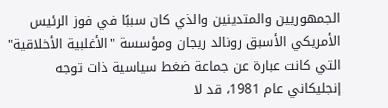الجمهوريين والمتدينين والذي كان سببًا في فوز الرئيس الأمريكي الأسبق رونالد ريجان ومؤسسة "الأغلبية الأخلاقية" التي كانت عبارة عن جماعة ضغط سياسية ذات توجه إنجليكاني عام 1981، قد لا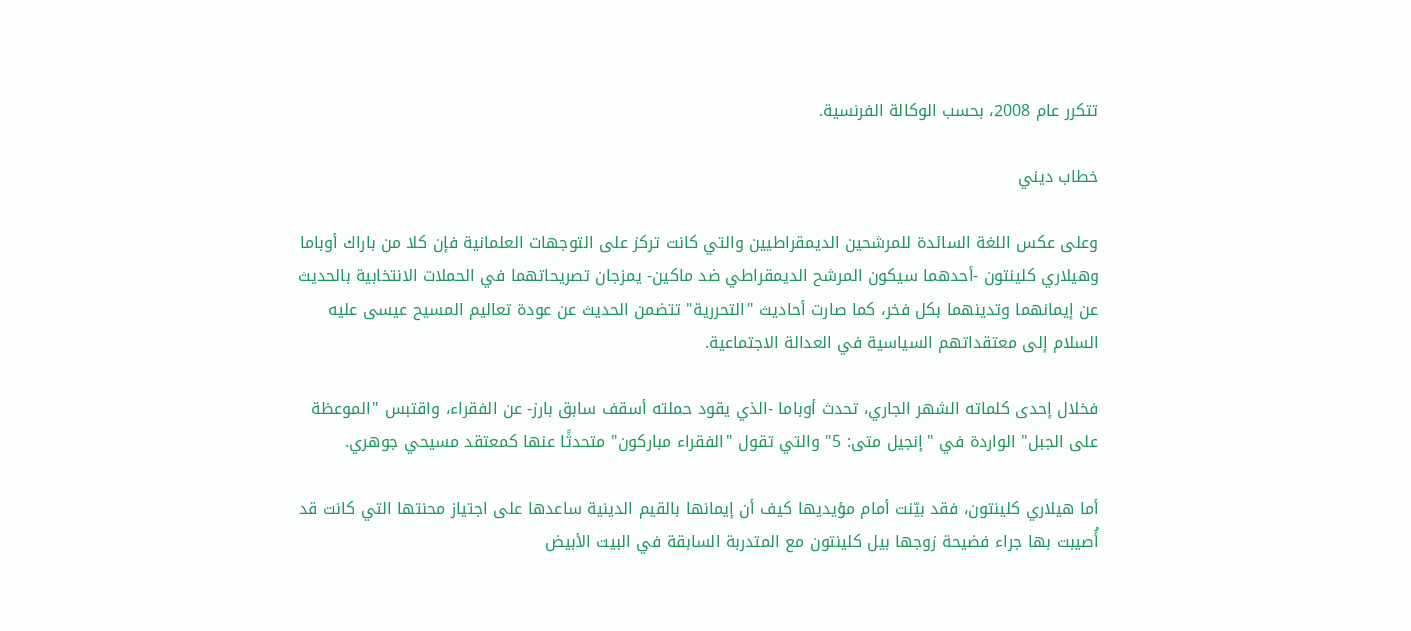تتكرر عام 2008، بحسب الوكالة الفرنسية.

خطاب ديني

وعلى عكس اللغة السائدة للمرشحين الديمقراطيين والتي كانت تركز على التوجهات العلمانية فإن كلا من باراك أوباما وهيلاري كلينتون -أحدهما سيكون المرشح الديمقراطي ضد ماكين- يمزجان تصريحاتهما في الحملات الانتخابية بالحديث عن إيمانهما وتدينهما بكل فخر، كما صارت أحاديث "التحررية" تتضمن الحديث عن عودة تعاليم المسيح عيسى عليه السلام إلى معتقداتهم السياسية في العدالة الاجتماعية.

فخلال إحدى كلماته الشهر الجاري، تحدث أوباما -الذي يقود حملته أسقف سابق بارز- عن الفقراء، واقتبس "الموعظة على الجبل" الواردة في "إنجيل متى: 5" والتي تقول "الفقراء مباركون" متحدثًا عنها كمعتقد مسيحي جوهري.

أما هيلاري كلينتون، فقد بيّنت أمام مؤيديها كيف أن إيمانها بالقيم الدينية ساعدها على اجتياز محنتها التي كانت قد أُصيبت بها جراء فضيحة زوجها بيل كلينتون مع المتدربة السابقة في البيت الأبيض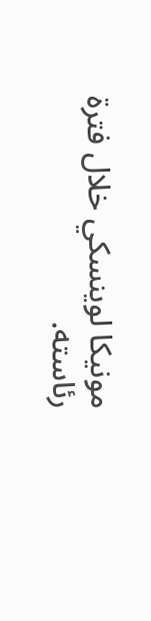مونيكا لوينسكي خلال فترة رئاسته.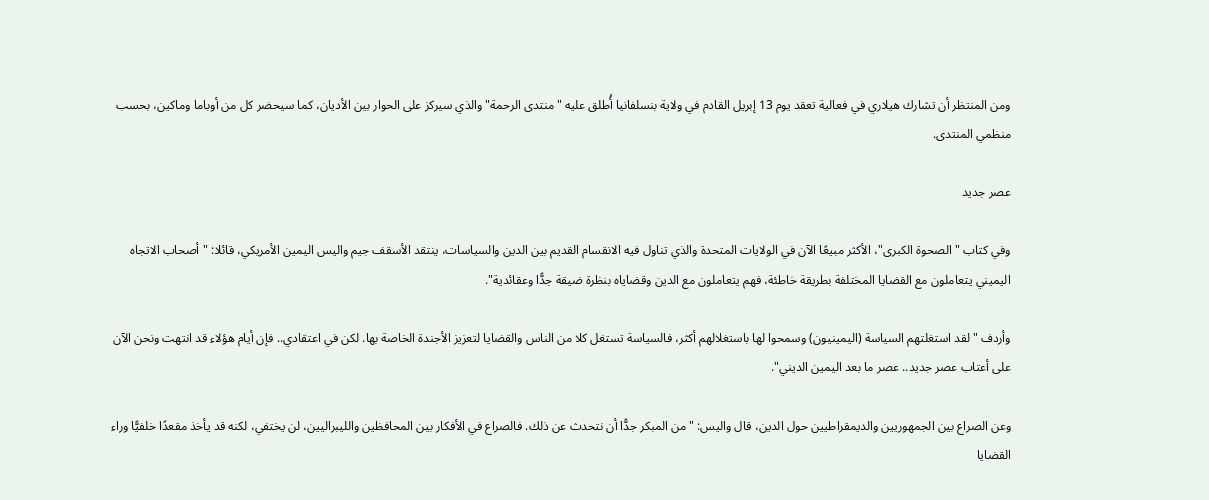ومن المنتظر أن تشارك هيلاري في فعالية تعقد يوم 13 إبريل القادم في ولاية بنسلفانيا أُطلق عليه "منتدى الرحمة" والذي سيركز على الحوار بين الأديان، كما سيحضر كل من أوباما وماكين، بحسب منظمي المنتدى.

عصر جديد

وفي كتاب "الصحوة الكبرى"، الأكثر مبيعًا الآن في الولايات المتحدة والذي تناول فيه الانقسام القديم بين الدين والسياسات، ينتقد الأسقف جيم واليس اليمين الأمريكي، قائلا: "أصحاب الاتجاه اليميني يتعاملون مع القضايا المختلفة بطريقة خاطئة، فهم يتعاملون مع الدين وقضاياه بنظرة ضيقة جدًّا وعقائدية".

وأردف "لقد استغلتهم السياسة (اليمينيون) وسمحوا لها باستغلالهم أكثر، فالسياسة تستغل كلا من الناس والقضايا لتعزيز الأجندة الخاصة بها. لكن في اعتقادي.. فإن أيام هؤلاء قد انتهت ونحن الآن على أعتاب عصر جديد.. عصر ما بعد اليمين الديني".

وعن الصراع بين الجمهوريين والديمقراطيين حول الدين، قال واليس: "من المبكر جدًّا أن نتحدث عن ذلك. فالصراع في الأفكار بين المحافظين والليبراليين، لن يختفي، لكنه قد يأخذ مقعدًا خلفيًّا وراء القضايا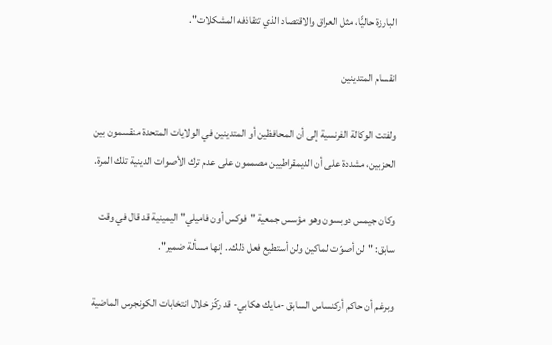البارزة حاليًّا، مثل العراق والاقتصاد الذي تتقاذفه المشكلات".

انقسام المتدينين

ولفتت الوكالة الفرنسية إلى أن المحافظين أو المتدينين في الولايات المتحدة منقسمون بين الحزبين، مشددة على أن الديمقراطيين مصممون على عدم ترك الأصوات الدينية تلك المرة.

وكان جيمس دوبسون وهو مؤسس جمعية "فوكس أون فاميلي" اليمينية قد قال في وقت سابق: "لن أصوّت لماكين ولن أستطيع فعل ذلك.. إنها مسألة ضمير".

وبرغم أن حاكم أركنساس السابق -مايك هكابي- قد ركّز خلال انتخابات الكونجرس الماضية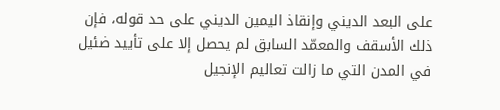على البعد الديني وإنقاذ اليمين الديني على حد قوله، فإن ذلك الأسقف والمعمّد السابق لم يحصل إلا على تأييد ضئيل في المدن التي ما زالت تعاليم الإنجيل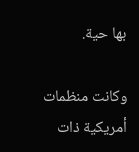بها حية.

وكانت منظمات أمريكية ذات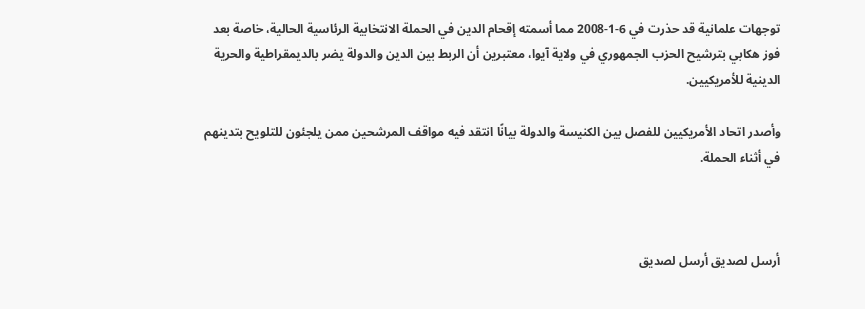توجهات علمانية قد حذرت في 6-1-2008 مما أسمته إقحام الدين في الحملة الانتخابية الرئاسية الحالية، خاصة بعد فوز هكابي بترشيح الحزب الجمهوري في ولاية آيوا، معتبرين أن الربط بين الدين والدولة يضر بالديمقراطية والحرية الدينية للأمريكيين.

وأصدر اتحاد الأمريكيين للفصل بين الكنيسة والدولة بيانًا انتقد فيه مواقف المرشحين ممن يلجئون للتلويح بتدينهم في أثناء الحملة.



أرسل لصديق أرسل لصديق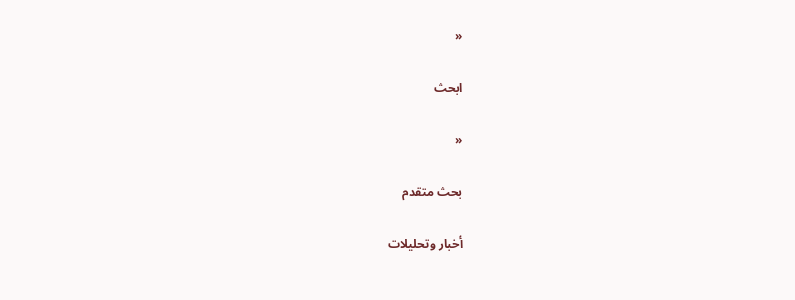«

ابحث

«

بحث متقدم

أخبار وتحليلات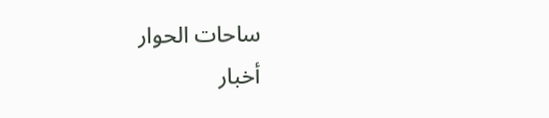ساحات الحوار
أخبار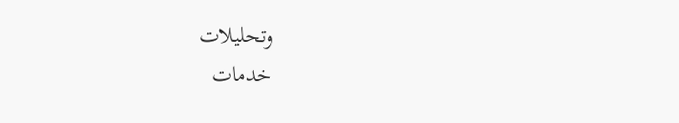وتحليلات
خدمات